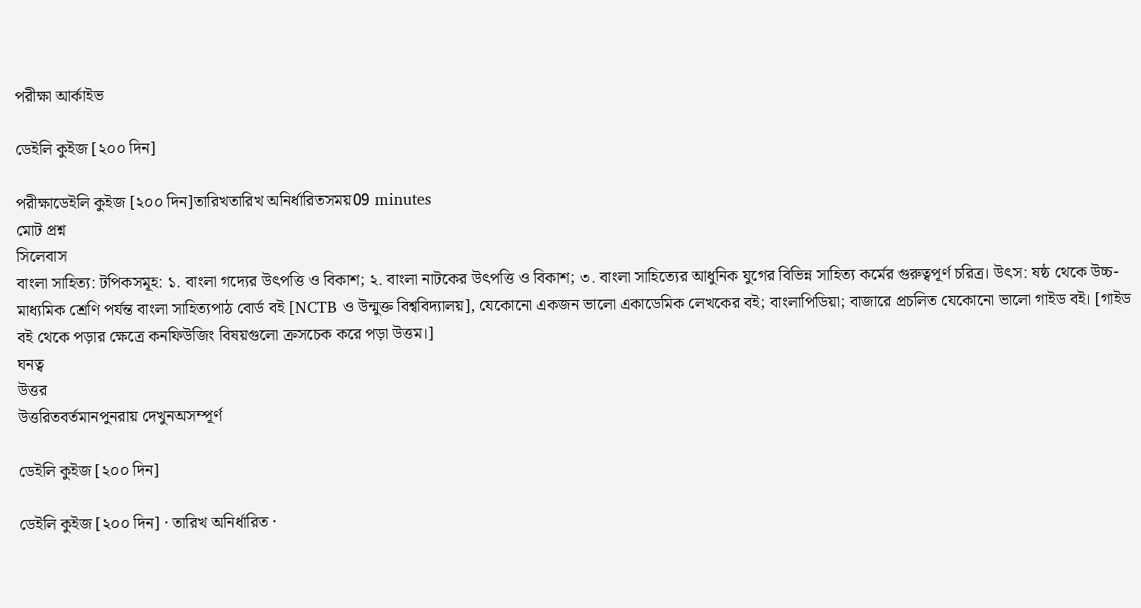পরীক্ষা আর্কাইভ

ডেইলি কুইজ [২০০ দিন]

পরীক্ষাডেইলি কুইজ [২০০ দিন]তারিখতারিখ অনির্ধারিতসময়09 minutes
মোট প্রশ্ন
সিলেবাস
বাংলা সাহিত্য: টপিকসমূহ: ১. বাংলা গদ্যের উৎপত্তি ও বিকাশ; ২. বাংলা নাটকের উৎপত্তি ও বিকাশ; ৩. বাংলা সাহিত্যের আধুনিক যুগের বিভিন্ন সাহিত্য কর্মের গুরুত্বপূর্ণ চরিত্র। উৎস: ষষ্ঠ থেকে উচ্চ-মাধ্যমিক শ্রেণি পর্যন্ত বাংলা সাহিত্যপাঠ বোর্ড বই [NCTB ও উন্মুক্ত বিশ্ববিদ্যালয়], যেকোনো একজন ভালো একাডেমিক লেখকের বই; বাংলাপিডিয়া; বাজারে প্রচলিত যেকোনো ভালো গাইড বই। [গাইড বই থেকে পড়ার ক্ষেত্রে কনফিউজিং বিষয়গুলো ক্রসচেক করে পড়া উত্তম।]
ঘনত্ব
উত্তর
উত্তরিতবর্তমানপুনরায় দেখুনঅসম্পূর্ণ

ডেইলি কুইজ [২০০ দিন]

ডেইলি কুইজ [২০০ দিন] · তারিখ অনির্ধারিত ·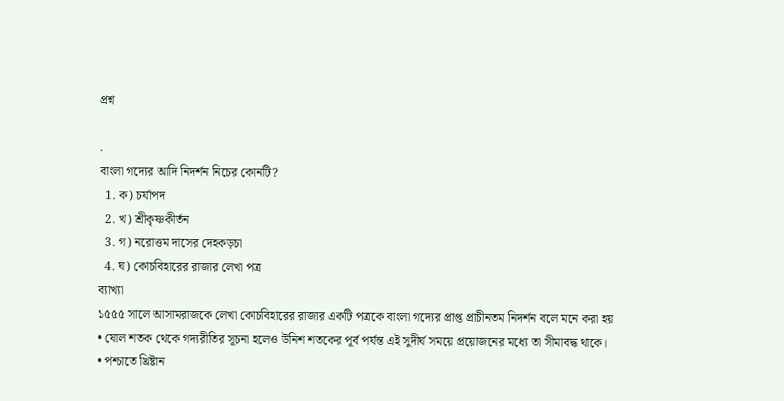প্রশ্ন

.
বাংলা গদ্যের আদি নিদর্শন নিচের কোনটি?
  1. ক) চর্যাপদ
  2. খ) শ্রীকৃষ্ণকীর্তন
  3. গ) নরোত্তম দাসের দেহকড়চা
  4. ঘ) কোচবিহারের রাজার লেখা পত্র
ব্যাখ্যা
১৫৫৫ সালে আসামরাজকে লেখা কোচবিহারের রাজার একটি পত্রকে বাংলা গদ্যের প্রাপ্ত প্রাচীনতম নিদর্শন বলে মনে করা হয়
• ষোল শতক থেকে গদ্যরীতির সূচনা হলেও উনিশ শতকের পূর্ব পর্যন্ত এই সুদীর্ঘ সময়ে প্রয়োজনের মধ্যে তা সীমাবদ্ধ থাকে।
• পশ্চাতে খ্রিষ্টান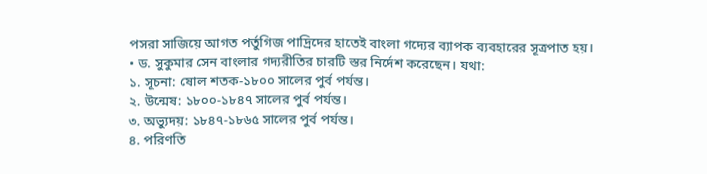পসরা সাজিয়ে আগত পর্তুগিজ পাদ্রিদের হাতেই বাংলা গদ্যের ব্যাপক ব্যবহারের সূত্রপাত হয়।
• ড. সুকুমার সেন বাংলার গদ্যরীতির চারটি স্তর নির্দেশ করেছেন। যথা:
১. সূচনা: ষোল শতক-১৮০০ সালের পুর্ব পর্যন্ত।
২. উন্মেষ: ১৮০০-১৮৪৭ সালের পুর্ব পর্যন্ত।
৩. অভ্যুদয়: ১৮৪৭-১৮৬৫ সালের পুর্ব পর্যন্ত।
৪. পরিণতি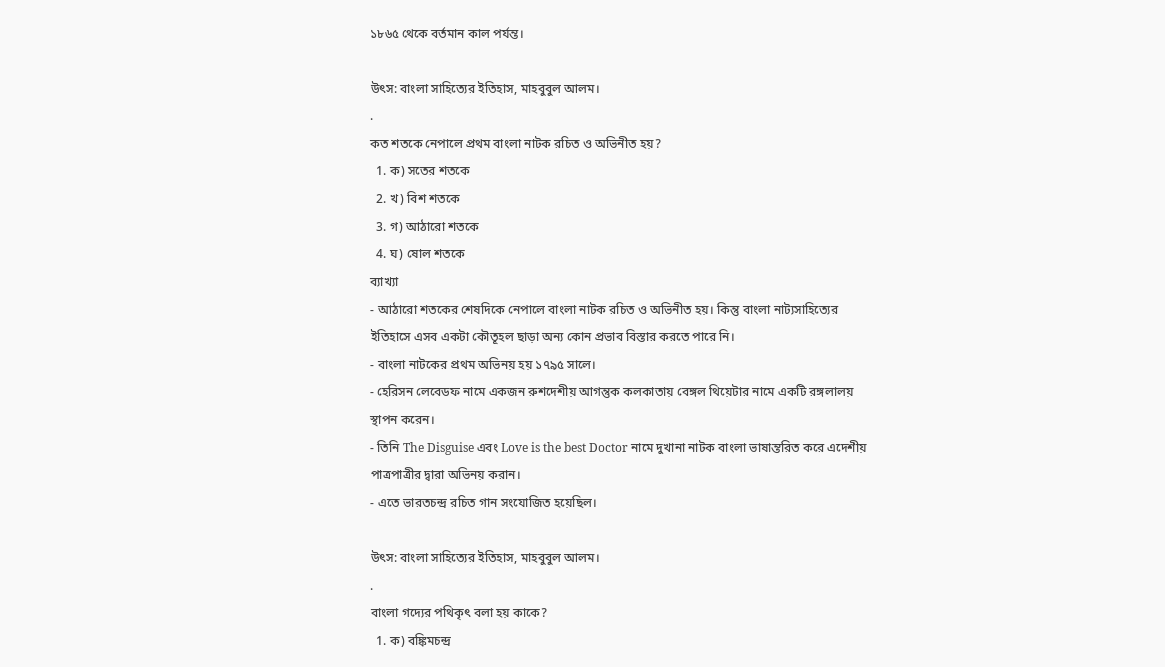১৮৬৫ থেকে বর্তমান কাল পর্যন্ত।

উৎস: বাংলা সাহিত্যের ইতিহাস, মাহবুবুল আলম।
.
কত শতকে নেপালে প্রথম বাংলা নাটক রচিত ও অভিনীত হয়?
  1. ক) সতের শতকে
  2. খ) বিশ শতকে
  3. গ) আঠারো শতকে
  4. ঘ) ষোল শতকে
ব্যাখ্যা
- আঠারো শতকের শেষদিকে নেপালে বাংলা নাটক রচিত ও অভিনীত হয়। কিন্তু বাংলা নাট্যসাহিত্যের ইতিহাসে এসব একটা কৌতূহল ছাড়া অন্য কোন প্রভাব বিস্তার করতে পারে নি।
- বাংলা নাটকের প্রথম অভিনয় হয় ১৭৯৫ সালে।
- হেরিসন লেবেডফ নামে একজন রুশদেশীয় আগন্তুক কলকাতায় বেঙ্গল থিয়েটার নামে একটি রঙ্গলালয় স্থাপন করেন।
- তিনি The Disguise এবং Love is the best Doctor নামে দুখানা নাটক বাংলা ভাষান্তরিত করে এদেশীয় পাত্রপাত্রীর দ্বারা অভিনয় করান।
- এতে ভারতচন্দ্র রচিত গান সংযোজিত হয়েছিল।

উৎস: বাংলা সাহিত্যের ইতিহাস, মাহবুবুল আলম।
.
বাংলা গদ্যের পথিকৃৎ বলা হয় কাকে?
  1. ক) বঙ্কিমচন্দ্র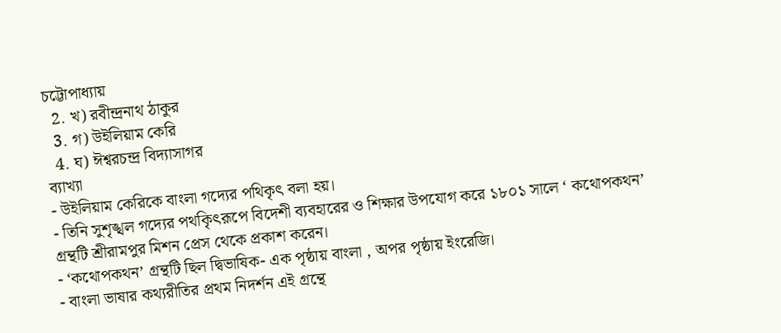চট্টোপাধ্যায়
  2. খ) রবীন্দ্রনাথ ঠাকুর
  3. গ) উইলিয়াম কেরি
  4. ঘ) ঈশ্বরচন্দ্র বিদ্যাসাগর
ব্যাখ্যা
- উইলিয়াম কেরিকে বাংলা গদ্যের পথিকৃৎ বলা হয়।
- তিনি সুশৃঙ্খল গদ্যের পথকিৃৎরূপে বিদেশী ব্যবহারের ও শিক্ষার উপযোগ করে ১৮০১ সালে ‘ কথোপকথন’ গ্রন্থটি শ্রীরামপুর মিশন প্রেস থেকে প্রকাশ করেন।
- ‘কথোপকথন’ গ্রন্থটি ছিল ‍দ্বিভাষিক- এক পৃষ্ঠায় বাংলা , অপর পৃষ্ঠায় ইংরেজি।
- বাংলা ভাষার কথ্যরীতির প্রথম নিদর্শন এই গ্রন্থে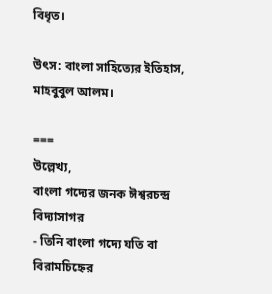বিধৃত।

উৎস: বাংলা সাহিত্যের ইতিহাস, মাহবুবুল আলম।

===
উল্লেখ্য,
বাংলা গদ্যের জনক ঈশ্বরচন্দ্র বিদ্যাসাগর
- তিনি বাংলা গদ্যে যতি বা বিরামচিহ্নের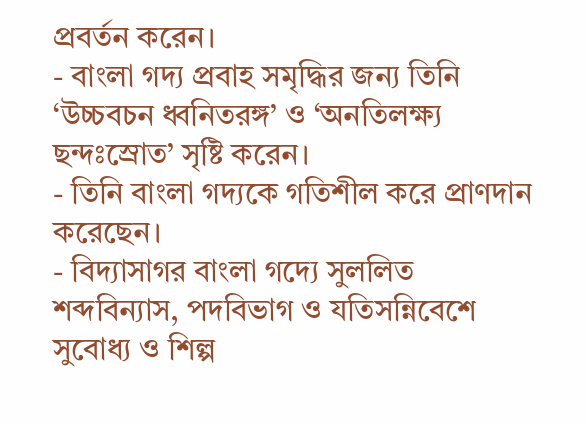প্রবর্তন করেন।
- বাংলা গদ্য প্রবাহ সমৃদ্ধির জন্য তিনি ‘উচ্চবচন ধ্বনিতরঙ্গ’ ও ‘অনতিলক্ষ্য ছন্দঃস্রোত’ সৃষ্টি করেন।
- তিনি বাংলা গদ্যকে গতিশীল করে প্রাণদান করেছেন।
- বিদ্যাসাগর বাংলা গদ্যে সুললিত শব্দবিন্যাস, পদবিভাগ ও যতিসন্নিবেশে সুবোধ্য ও শিল্প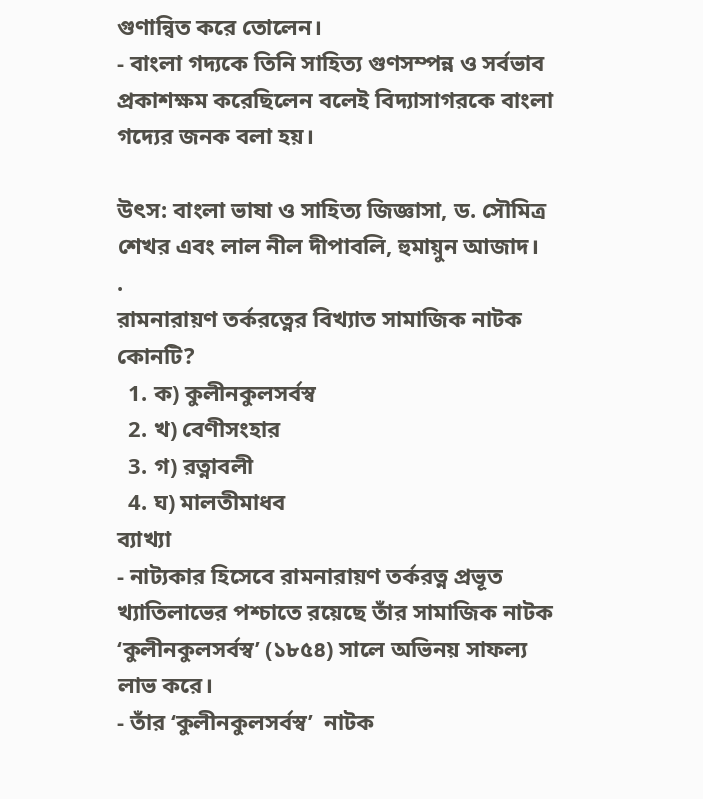গুণান্বিত করে তোলেন।
- বাংলা গদ্যকে তিনি সাহিত্য গুণসম্পন্ন ও সর্বভাব প্রকাশক্ষম করেছিলেন বলেই বিদ্যাসাগরকে বাংলা গদ্যের জনক বলা হয়।

উৎস: বাংলা ভাষা ও সাহিত্য জিজ্ঞাসা, ড. সৌমিত্র শেখর এবং লাল নীল দীপাবলি, হুমায়ুন আজাদ।
.
রামনারায়ণ তর্করত্নের বিখ্যাত সামাজিক নাটক কোনটি?
  1. ক) কুলীনকুলসর্বস্ব
  2. খ) বেণীসংহার
  3. গ) রত্নাবলী
  4. ঘ) মালতীমাধব
ব্যাখ্যা
- নাট্যকার হিসেবে রামনারায়ণ তর্করত্ন প্রভূত খ্যাতিলাভের পশ্চাতে রয়েছে তাঁর সামাজিক নাটক ‘কুলীনকুলসর্বস্ব’ (১৮৫৪) সালে অভিনয় সাফল্য লাভ করে।
- তাঁর ‘কুলীনকুলসর্বস্ব’  নাটক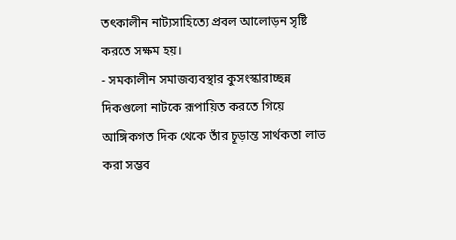তৎকালীন নাট্যসাহিত্যে প্রবল আলোড়ন সৃষ্টি করতে সক্ষম হয়।
- সমকালীন সমাজব্যবস্থার কুসংস্কারাচ্ছন্ন দিকগুলো নাটকে রূপায়িত করতে গিয়ে আঙ্গিকগত দিক থেকে তাঁর চূড়ান্ত সার্থকতা লাভ করা সম্ভব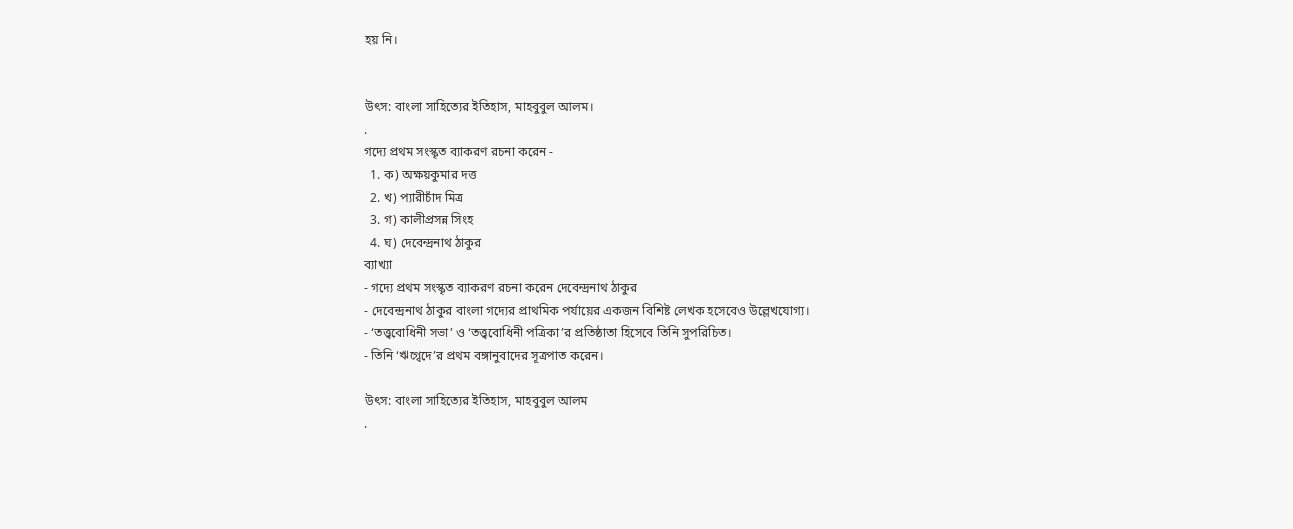হয় নি।


উৎস: বাংলা সাহিত্যের ইতিহাস, মাহবুবুল আলম।
.
গদ্যে প্রথম সংস্কৃত ব্যাকরণ রচনা করেন -
  1. ক) অক্ষয়কুমার দত্ত
  2. খ) প্যারীচাঁদ মিত্র
  3. গ) কালীপ্রসন্ন সিংহ
  4. ঘ) দেবেন্দ্রনাথ ঠাকুর
ব্যাখ্যা
- গদ্যে প্রথম সংস্কৃত ব্যাকরণ রচনা করেন দেবেন্দ্রনাথ ঠাকুর
- দেবেন্দ্রনাথ ঠাকুর বাংলা গদ্যের প্রাথমিক পর্যায়ের একজন বিশিষ্ট লেখক হসেবেও উল্লেখযোগ্য।
- ‘তত্ত্ববোধিনী সভা’ ও ‘তত্ত্ববোধিনী পত্রিকা’র প্রতিষ্ঠাতা হিসেবে তিনি সুপরিচিত।
- তিনি ‘ঋগ্বেদে’র প্রথম বঙ্গানুবাদের সূত্রপাত করেন।

উৎস: বাংলা সাহিত্যের ইতিহাস, মাহবুবুল আলম
.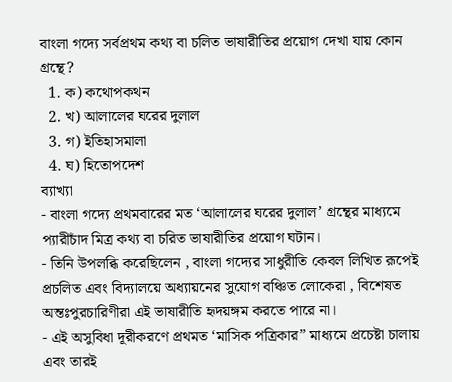বাংলা গদ্যে সর্বপ্রথম কথ্য বা চলিত ভাষারীতির প্রয়োগ দেখা যায় কোন গ্রন্থে?
  1. ক) কথোপকথন
  2. খ) আলালের ঘরের দুলাল
  3. গ) ইতিহাসমালা
  4. ঘ) হিতোপদেশ
ব্যাখ্যা
- বাংলা গদ্যে প্রথমবারের মত ‘আলালের ঘরের দুলাল’ গ্রন্থের মাধ্যমে প্যারীচাঁদ মিত্র কথ্য বা চরিত ভাষারীতির প্রয়োগ ঘটান।
- তিনি উপলব্ধি করেছিলেন , বাংলা গদ্যের সাধুরীতি কেবল লিখিত রূপেই প্রচলিত এবং বিদ্যালয়ে অধ্যায়নের সুযোগ বঞ্চিত লোকেরা , বিশেষত অন্তঃপুরচারিণীরা এই ভাষারীতি হৃদয়ঙ্গম করতে পারে না।
- এই অসুবিধা দূরীকরণে প্রথমত ‘মাসিক পত্রিকার” মাধ্যমে প্রচেষ্টা চালায় এবং তারই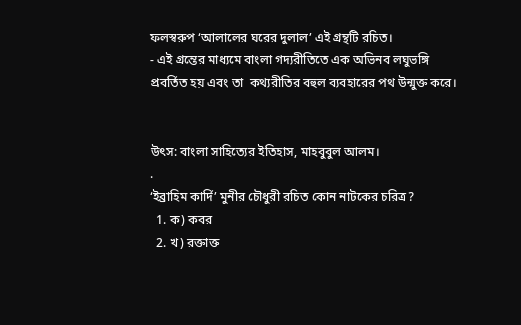ফলস্বরুপ ‘আলালের ঘরের দুলাল’ এই গ্রন্থটি রচিত।
- এই গ্রন্তের মাধ্যমে বাংলা গদ্যরীতিতে এক অভিনব লঘুভঙ্গি প্রবর্তিত হয় এবং তা  কথ্যরীতির বহুল ব্যবহারের পথ উন্মুক্ত করে।


উৎস: বাংলা সাহিত্যের ইতিহাস, মাহবুবুল আলম।
.
‘ইব্রাহিম কার্দি’ মুনীর চৌধুরী রচিত কোন নাটকের চরিত্র?
  1. ক) কবর
  2. খ) রক্তাক্ত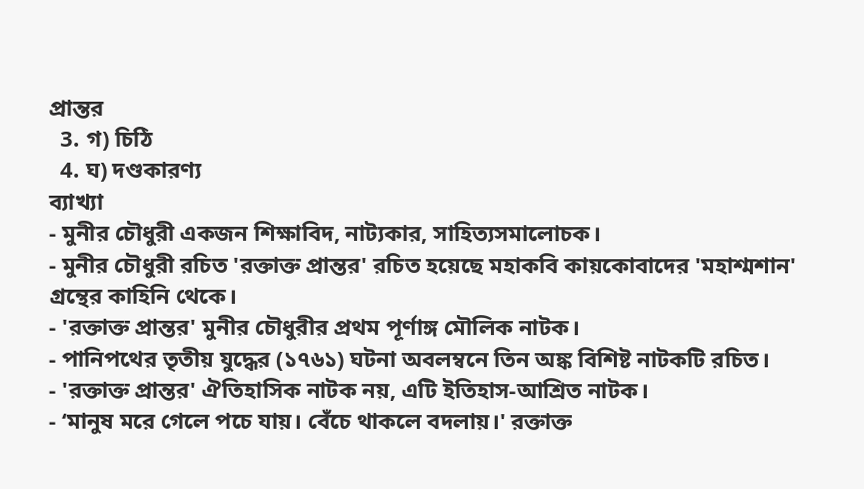প্রান্তর
  3. গ) চিঠি
  4. ঘ) দণ্ডকারণ্য
ব্যাখ্যা
- মুনীর চৌধুরী একজন শিক্ষাবিদ, নাট্যকার, সাহিত্যসমালোচক।
- মুনীর চৌধুরী রচিত 'রক্তাক্ত প্রান্তর' রচিত হয়েছে মহাকবি কায়কোবাদের 'মহাশ্মশান' গ্রন্থের কাহিনি থেকে।
- 'রক্তাক্ত প্রান্তর' মুনীর চৌধুরীর প্রথম পূর্ণাঙ্গ মৌলিক নাটক।
- পানিপথের তৃতীয় যুদ্ধের (১৭৬১) ঘটনা অবলম্বনে তিন অঙ্ক বিশিষ্ট নাটকটি রচিত।
- 'রক্তাক্ত প্রান্তর' ঐতিহাসিক নাটক নয়, এটি ইতিহাস-আশ্রিত নাটক।
- ‘মানুষ মরে গেলে পচে যায়। বেঁচে থাকলে বদলায়।' রক্তাক্ত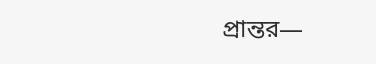প্রান্তর—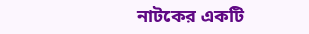নাটকের একটি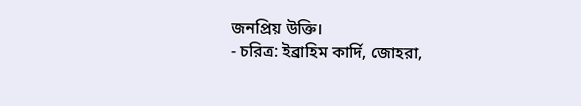জনপ্রিয় উক্তি।
- চরিত্র: ইব্রাহিম কার্দি, জোহরা,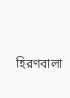হিরণবালা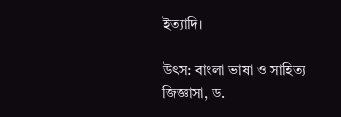ইত্যাদি।

উৎস: বাংলা ভাষা ও সাহিত্য জিজ্ঞাসা, ড.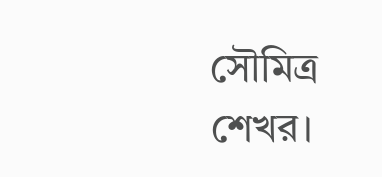সৌমিত্র শেখর।